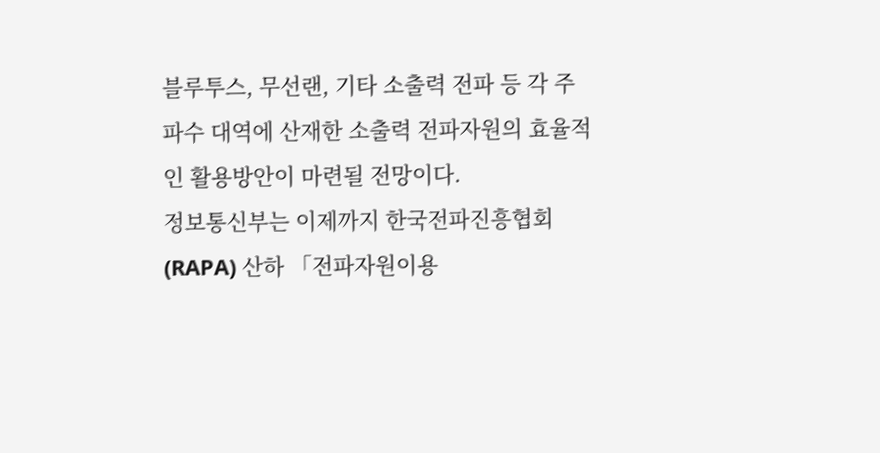블루투스, 무선랜, 기타 소출력 전파 등 각 주파수 대역에 산재한 소출력 전파자원의 효율적인 활용방안이 마련될 전망이다.
정보통신부는 이제까지 한국전파진흥협회(RAPA) 산하 「전파자원이용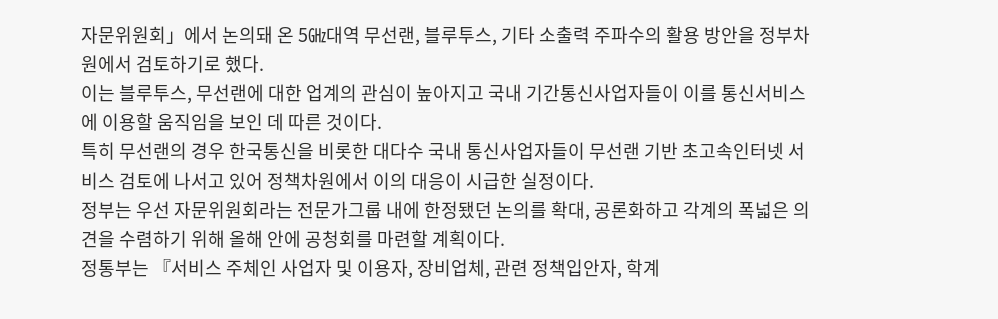자문위원회」에서 논의돼 온 5㎓대역 무선랜, 블루투스, 기타 소출력 주파수의 활용 방안을 정부차원에서 검토하기로 했다.
이는 블루투스, 무선랜에 대한 업계의 관심이 높아지고 국내 기간통신사업자들이 이를 통신서비스에 이용할 움직임을 보인 데 따른 것이다.
특히 무선랜의 경우 한국통신을 비롯한 대다수 국내 통신사업자들이 무선랜 기반 초고속인터넷 서비스 검토에 나서고 있어 정책차원에서 이의 대응이 시급한 실정이다.
정부는 우선 자문위원회라는 전문가그룹 내에 한정됐던 논의를 확대, 공론화하고 각계의 폭넓은 의견을 수렴하기 위해 올해 안에 공청회를 마련할 계획이다.
정통부는 『서비스 주체인 사업자 및 이용자, 장비업체, 관련 정책입안자, 학계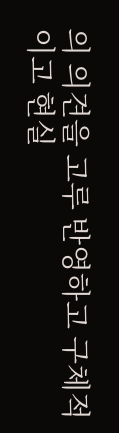의 의견을 고루 반영하고 구체적이고 현실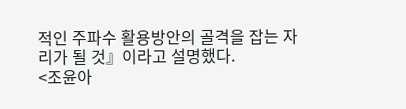적인 주파수 활용방안의 골격을 잡는 자리가 될 것』이라고 설명했다.
<조윤아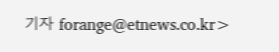기자 forange@etnews.co.kr>